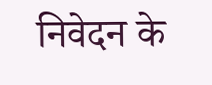निवेदन के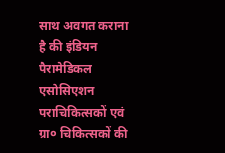साथ अवगत कराना है की इंडियन पैरामेडिकल एसोसिएशन पराचिकित्सकों एवं ग्रा० चिकित्सकों की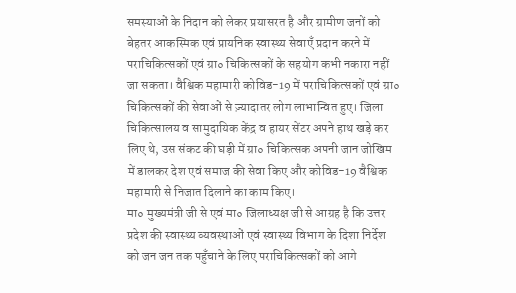समस्याओं के निदान को लेकर प्रयासरत है और ग्रामीण जनों को बेहतर आकस्मिक एवं प्रायनिक स्वास्थ्य सेवाएँ प्रदान करने में पराचिकित्सकों एवं ग्रा० चिकित्सकों के सहयोग कभी नकारा नहीं जा सकता। वैश्विक महामारी कोविड-19 में पराचिकित्सकों एवं ग्रा० चिकित्सकों की सेवाओं से ज़्यादातर लोग लाभान्वित हुए। जिला चिकित्सालय व सामुदायिक केंद्र व हायर सेंटर अपने हाथ खड़े कर लिए थे, उस संकट की घड़ी में ग्रा० चिकित्सक अपनी जान जोखिम में डालकर देश एवं समाज की सेवा किए और कोविड-19 वैश्विक महामारी से निजात दिलाने का काम किए।
मा० मुख्यमंत्री जी से एवं मा० जिलाध्यक्ष जी से आग्रह है कि उत्तर प्रदेश की स्वास्थ्य व्यवस्थाओं एवं स्वास्थ्य विभाग के दिशा निर्देश को जन जन तक पहुँचाने के लिए पराचिकित्सकों को आगे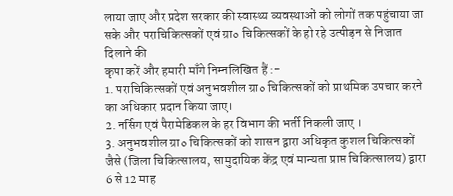लाया जाए और प्रदेश सरकार की स्वास्थ्य व्यवस्थाओं को लोगों तक पहुंचाया जा सके और पराचिकित्सकों एवं ग्रा० चिकित्सकों के हो रहे उत्पीड़न से निजात दिलाने की
कृपा करें और हमारी माँगे निम्नलिखित हैं :-
1. पराचिकित्सकों एवं अनुभवशील ग्रा० चिकित्सकों को प्राथमिक उपचार करने का अधिकार प्रदान किया जाए।
2. नर्सिग एवं पैरामेडिकल के हर विभाग की भर्ती निकली जाए ।
3. अनुभवशील ग्रा० चिकित्सकों को शासन द्वारा अधिकृत कुशल चिकित्सकों जैसे (जिला चिकित्सालय, सामुदायिक केंद्र एवं मान्यता प्राप्त चिकित्सालय) द्वारा 6 से 12 माह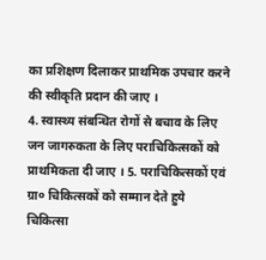का प्रशिक्षण दिलाकर प्राथमिक उपचार करने की स्वीकृति प्रदान की जाए ।
4. स्वास्थ्य संबन्धित रोगों से बचाव के लिए जन जागरुकता के लिए पराचिकित्सकों को प्राथमिकता दी जाए । 5. पराचिकित्सकों एवं ग्रा० चिकित्सकों को सम्मान देते हुये चिकित्सा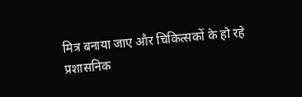मित्र बनाया जाए और चिकित्सकों के हो रहे
प्रशासनिक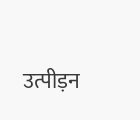उत्पीड़न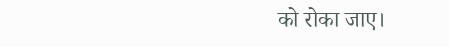को रोका जाए।